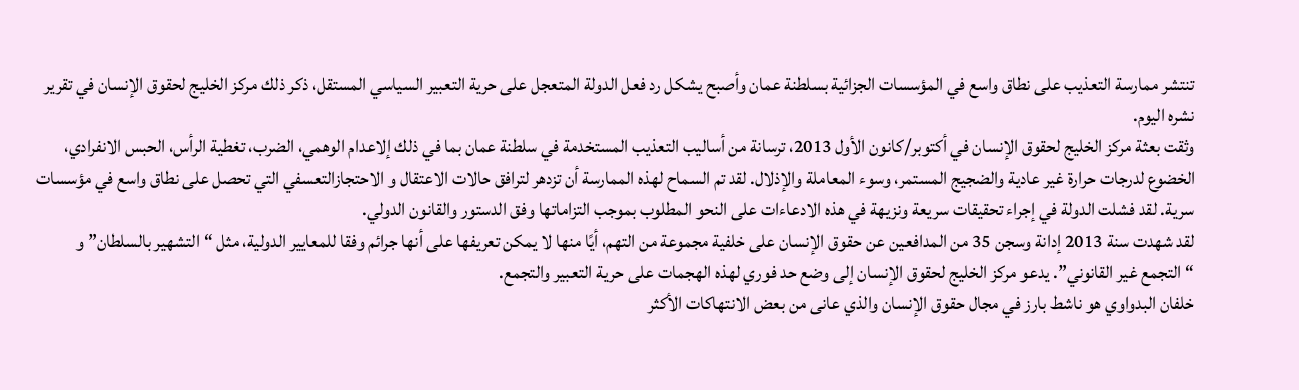تنتشر ممارسة التعذيب على نطاق واسع في المؤسسات الجزائية بسلطنة عمان وأصبح يشكل رد فعل الدولة المتعجل على حرية التعبير السياسي المستقل، ذكر ذلك مركز الخليج لحقوق الإنسان في تقرير نشره اليوم.
وثقت بعثة مركز الخليج لحقوق الإنسان في أكتوبر/كانون الأول 2013، ترسانة من أساليب التعذيب المستخدمة في سلطنة عمان بما في ذلك إلاعدام الوهمي، الضرب، تغطية الرأس، الحبس الانفرادي، الخضوع لدرجات حرارة غير عادية والضجيج المستمر، وسوء المعاملة والإذلال. لقد تم السماح لهذه الممارسة أن تزدهر لترافق حالات الاعتقال و الاحتجازالتعسفي التي تحصل على نطاق واسع في مؤسسات سرية. لقد فشلت الدولة في إجراء تحقيقات سريعة ونزيهة في هذه الادعاءات على النحو المطلوب بموجب التزاماتها وفق الدستور والقانون الدولي.
لقد شهدت سنة 2013 إدانة وسجن 35 من المدافعين عن حقوق الإنسان على خلفية مجموعة من التهم، أيًا منها لا يمكن تعريفها على أنها جرائم وفقا للمعايير الدولية، مثل “التشهير بالسلطان” و “التجمع غير القانوني”. يدعو مركز الخليج لحقوق الإنسان إلى وضع حد فوري لهذه الهجمات على حرية التعبير والتجمع.
خلفان البدواوي هو ناشط بارز في مجال حقوق الإنسان والذي عانى من بعض الانتهاكات الأكثر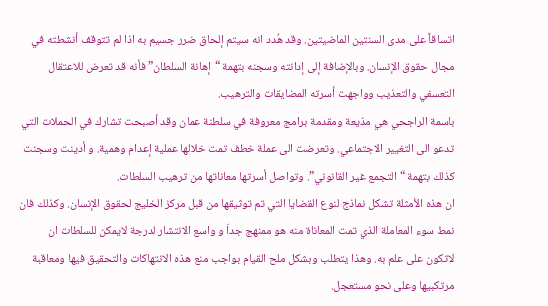اتساقاً على مدى السنتين الماضيتين. وقد هُدد انه سيتم إلحاق ضرر جسيم به اذا لم تتوقف أنشطته في مجال حقوق الإنسان. وبالإضافة إلى إدانته وسجنه بتهمة “إهانة السلطان” فأنه قد تعرض للاعتقال التعسفي والتعذيب وواجهت أسرته المضايقات والترهيب.
باسمة الراجحي هي مذيعة ومقدمة برامج معروفة في سلطنة عمان وقد أصبحت تشارك في الحملات التي تدعو الى التغيير الاجتماعي. وتعرضت الى عملة خطف تمت خلالها عملية إعدام وهمية. و أدينت وسجنت كذلك بتهمة “التجمع غير القانوني”. وتواصل أسرتها معاناتها من ترهيب السلطات.
ان هذه الأمثلة تشكل نماذج لنوع القضايا التي تم توثيقها من قبل مركز الخليج لحقوق الإنسان. وكذلك فان نمط سوء المعاملة الذي تمت المعاناة منه هو ممنهج جداَ و واسع الانتشار لدرجة لايمكن للسلطات ان لاتكون على علم به. وهذا يتطلب وبشكل ملح القيام بواجب منع هذه الانتهاكات والتحقيق فيها ومعاقبة مرتكبيها وعلى نحو مستعجل.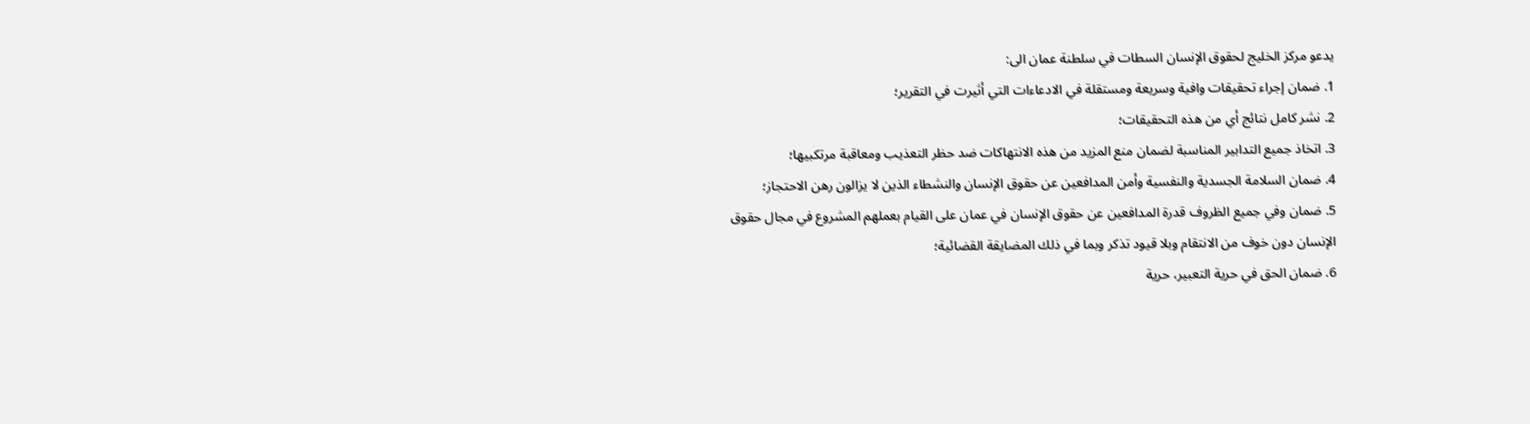يدعو مركز الخليج لحقوق الإنسان السطات في سلطنة عمان الى:
1. ضمان إجراء تحقيقات وافية وسريعة ومستقلة في الادعاءات التي أثيرت في التقرير؛
2. نشر كامل نتائج أي من هذه التحقيقات؛
3. اتخاذ جميع التدابير المناسبة لضمان منع المزيد من هذه الانتهاكات ضد حظر التعذيب ومعاقبة مرتكبيها؛
4. ضمان السلامة الجسدية والنفسية وأمن المدافعين عن حقوق الإنسان والنشطاء الذين لا يزالون رهن الاحتجاز؛
5. ضمان وفي جميع الظروف قدرة المدافعين عن حقوق الإنسان في عمان على القيام بعملهم المشروع في مجال حقوق الإنسان دون خوف من الانتقام وبلا قيود تذكر وبما في ذلك المضايقة القضائية؛
6. ضمان الحق في حرية التعبير، حرية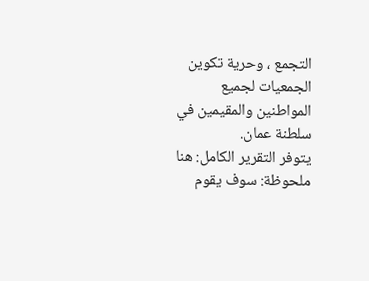التجمع ، وحرية تكوين الجمعيات لجميع المواطنين والمقيمين في سلطنة عمان.
يتوفر التقرير الكامل: هنا
ملحوظة: سوف يقوم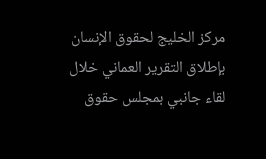مركز الخليج لحقوق الإنسان بإطلاق التقرير العماني خلال لقاء جانبي بمجلس حقوق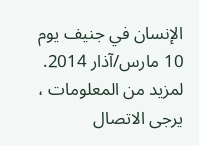الإنسان في جنيف يوم 10 مارس/آذار 2014.
لمزيد من المعلومات ، يرجى الاتصال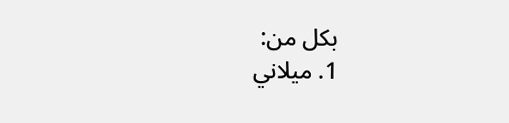بكل من:
1. ميلاني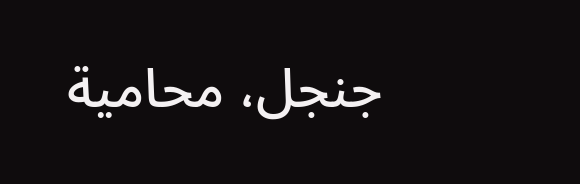جنجل، محامية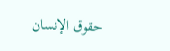حقوق الإنسان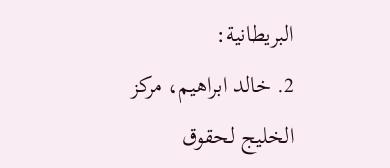البريطانية:
2. خالد ابراهيم، مركز الخليج لحقوق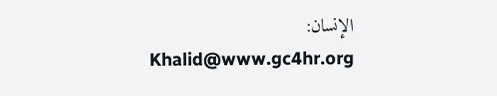الإنسان:
Khalid@www.gc4hr.org